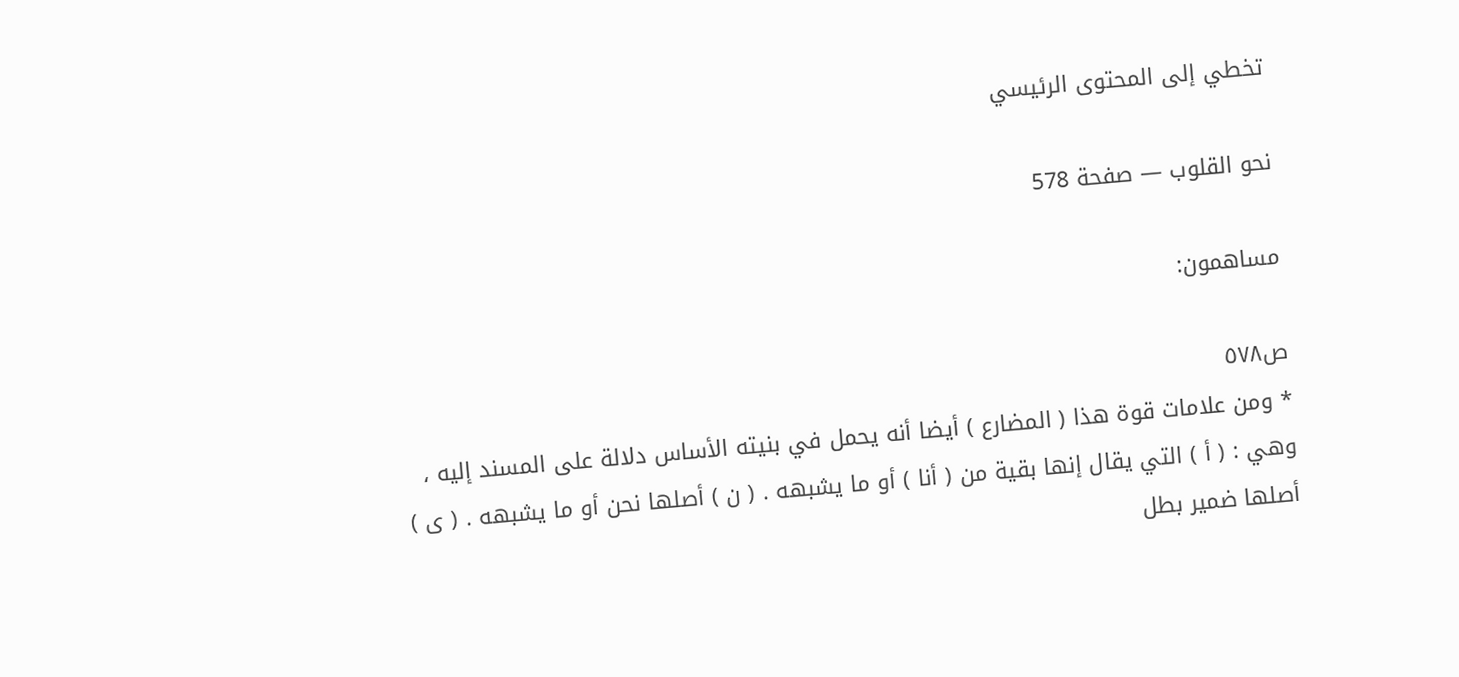تخطي إلى المحتوى الرئيسي

نحو القلوب — صفحة 578

مساهمون:

ص٥٧٨
* ومن علامات قوة هذا ( المضارع ) أيضا أنه يحمل في بنيته الأساس دلالة على المسند إليه ، وهي : ( أ ) التي يقال إنها بقية من ( أنا ) أو ما يشبهه . ( ن ) أصلها نحن أو ما يشبهه . ( ى ) أصلها ضمير بطل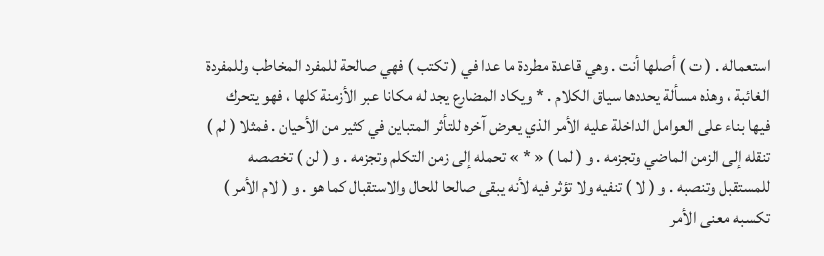استعماله . ( ت ) أصلها أنت . وهي قاعدة مطردة ما عدا في ( تكتب ) فهي صالحة للمفرد المخاطب وللمفردة الغائبة ، وهذه مسألة يحددها سياق الكلام . * ويكاد المضارع يجد له مكانا عبر الأزمنة كلها ، فهو يتحرك فيها بناء على العوامل الداخلة عليه الأمر الذي يعرض آخره للتأثر المتباين في كثير من الأحيان . فمثلا ( لم ) تنقله إلى الزمن الماضي وتجزمه . و ( لما ) « * » تحمله إلى زمن التكلم وتجزمه . و ( لن ) تخصصه للمستقبل وتنصبه . و ( لا ) تنفيه ولا تؤثر فيه لأنه يبقى صالحا للحال والاستقبال كما هو . و ( لام الأمر ) تكسبه معنى الأمر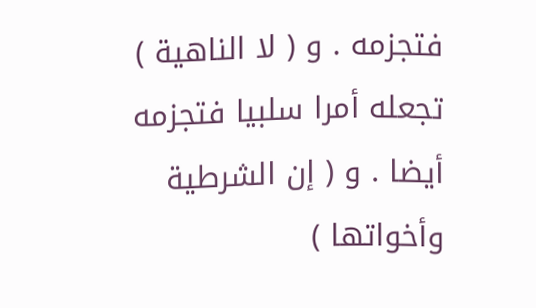فتجزمه . و ( لا الناهية ) تجعله أمرا سلبيا فتجزمه أيضا . و ( إن الشرطية وأخواتها )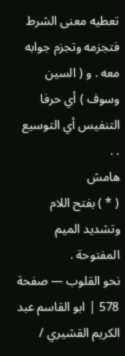تعطيه معنى الشرط فتجزمه وتجزم جوابه معه . و ( السين وسوف ) أي حرفا التنفيس أي التوسيع . .
هامش
( * ) بفتح اللام وتشديد الميم المفتوحة .
نحو القلوب — صفحة 578 | ابو القاسم عبد الكريم القشيري /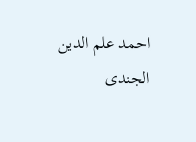احمد علم الدين الجندى